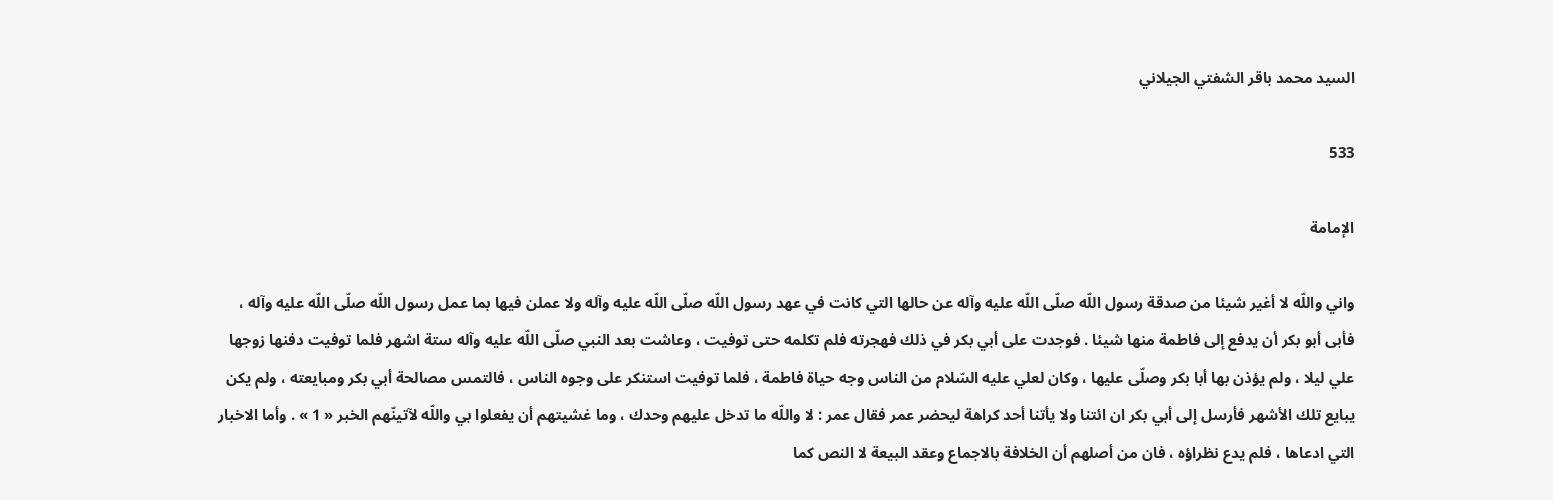السيد محمد باقر الشفتي الجيلاني

533

الإمامة

واني واللّه لا أغير شيئا من صدقة رسول اللّه صلّى اللّه عليه وآله عن حالها التي كانت في عهد رسول اللّه صلّى اللّه عليه وآله ولا عملن فيها بما عمل رسول اللّه صلّى اللّه عليه وآله ، فأبى أبو بكر أن يدفع إلى فاطمة منها شيئا . فوجدت على أبي بكر في ذلك فهجرته فلم تكلمه حتى توفيت ، وعاشت بعد النبي صلّى اللّه عليه وآله ستة اشهر فلما توفيت دفنها زوجها علي ليلا ، ولم يؤذن بها أبا بكر وصلّى عليها ، وكان لعلي عليه السّلام من الناس وجه حياة فاطمة ، فلما توفيت استنكر على وجوه الناس ، فالتمس مصالحة أبي بكر ومبايعته ، ولم يكن يبايع تلك الأشهر فأرسل إلى أبي بكر ان ائتنا ولا يأتنا أحد كراهة ليحضر عمر فقال عمر : لا واللّه ما تدخل عليهم وحدك ، وما غشيتهم أن يفعلوا بي واللّه لآتينّهم الخبر « 1 » . وأما الاخبار التي ادعاها ، فلم يدع نظراؤه ، فان من أصلهم أن الخلافة بالاجماع وعقد البيعة لا النص كما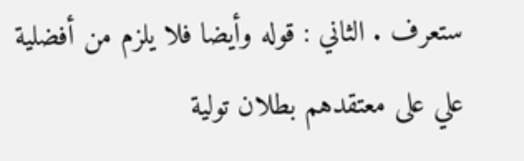ستعرف . الثاني : قوله وأيضا فلا يلزم من أفضلية علي على معتقدهم بطلان تولية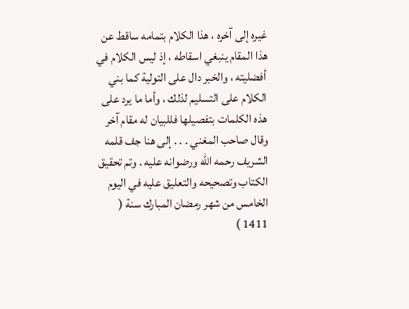غيره إلى آخره ، هذا الكلام بتمامه ساقط عن هذا المقام ينبغي اسقاطه ، إذ ليس الكلام في أفضليته ، والخبر دال على التولية كما بني الكلام على التسليم لذلك ، وأما ما يرد على هذه الكلمات بتفصيلها فللبيان له مقام آخر وقال صاحب المغني . . . إلى هنا جف قلمه الشريف رحمه اللّه ورضوانه عليه . وتم تحقيق الكتاب وتصحيحه والتعليق عليه في اليوم الخامس من شهر رمضان المبارك سنة ( 1411 )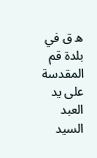ه ق في بلدة قم المقدسة على يد العبد السيد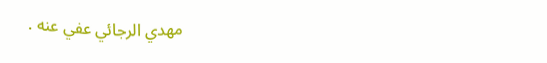مهدي الرجائي عفي عنه .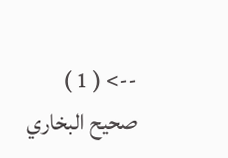--> ( 1 ) صحيح البخاري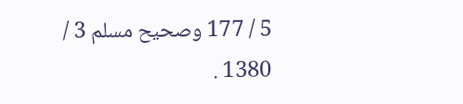5 / 177 وصحيح مسلم 3 / 1380 .